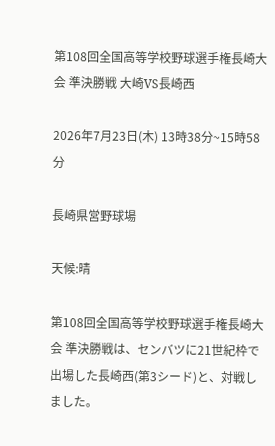第108回全国高等学校野球選手権長崎大会 準決勝戦 大崎VS長崎西

2026年7月23日(木) 13時38分~15時58分

長崎県営野球場

天候:晴

第108回全国高等学校野球選手権長崎大会 準決勝戦は、センバツに21世紀枠で出場した長崎西(第3シード)と、対戦しました。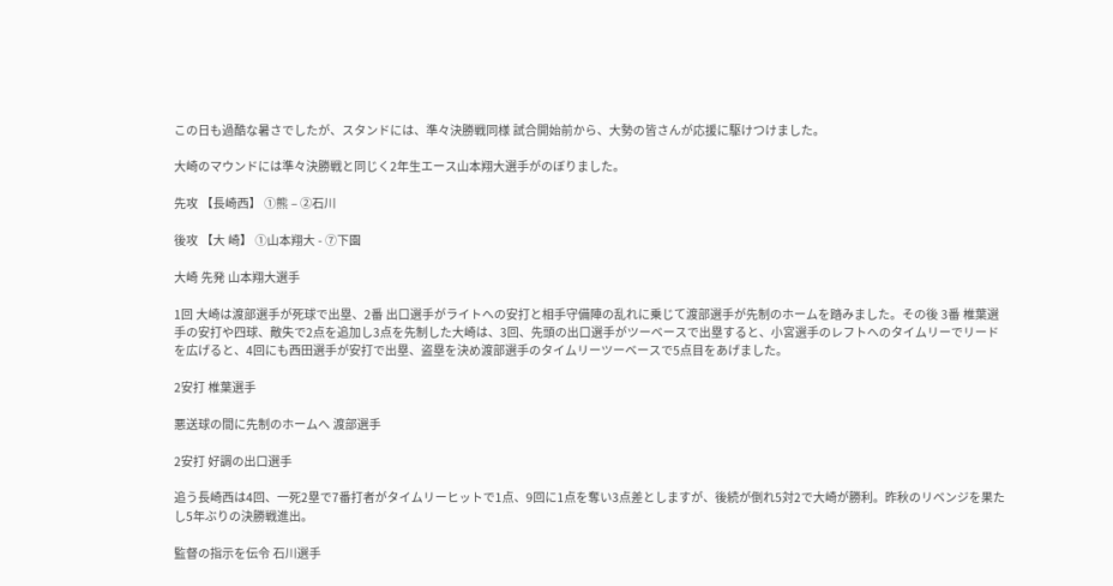この日も過酷な暑さでしたが、スタンドには、準々決勝戦同様 試合開始前から、大勢の皆さんが応援に駆けつけました。

大崎のマウンドには準々決勝戦と同じく2年生エース山本翔大選手がのぼりました。

先攻 【長崎西】 ①熊 – ②石川

後攻 【大 崎】 ①山本翔大 - ⑦下園

大崎 先発 山本翔大選手

1回 大崎は渡部選手が死球で出塁、2番 出口選手がライトへの安打と相手守備陣の乱れに乗じて渡部選手が先制のホームを踏みました。その後 3番 椎葉選手の安打や四球、敵失で2点を追加し3点を先制した大崎は、3回、先頭の出口選手がツーベースで出塁すると、小宮選手のレフトへのタイムリーでリードを広げると、4回にも西田選手が安打で出塁、盗塁を決め渡部選手のタイムリーツーベースで5点目をあげました。

2安打 椎葉選手

悪送球の間に先制のホームへ 渡部選手

2安打 好調の出口選手

追う長崎西は4回、一死2塁で7番打者がタイムリーヒットで1点、9回に1点を奪い3点差としますが、後続が倒れ5対2で大崎が勝利。昨秋のリベンジを果たし5年ぶりの決勝戦進出。

監督の指示を伝令 石川選手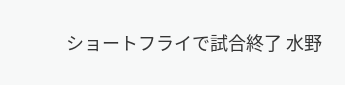ショートフライで試合終了 水野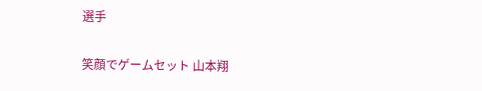選手

笑顔でゲームセット 山本翔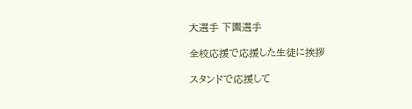大選手 下園選手

全校応援で応援した生徒に挨拶

スタンドで応援して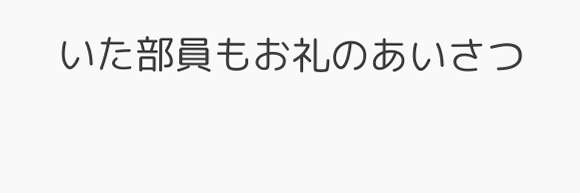いた部員もお礼のあいさつ